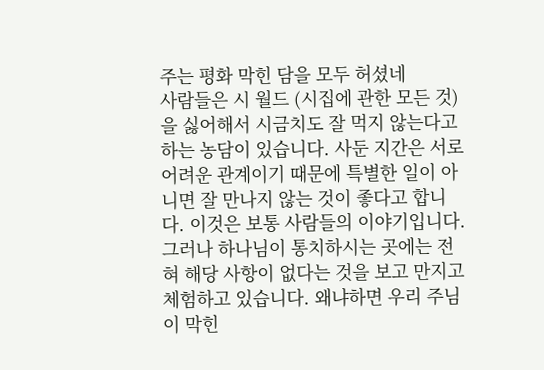주는 평화 막힌 담을 모두 허셨네
사람들은 시 월드 (시집에 관한 모든 것)을 싫어해서 시금치도 잘 먹지 않는다고 하는 농담이 있습니다. 사둔 지간은 서로 어려운 관계이기 때문에 특별한 일이 아니면 잘 만나지 않는 것이 좋다고 합니다. 이것은 보통 사람들의 이야기입니다.
그러나 하나님이 통치하시는 곳에는 전혀 해당 사항이 없다는 것을 보고 만지고 체험하고 있습니다. 왜냐하면 우리 주님이 막힌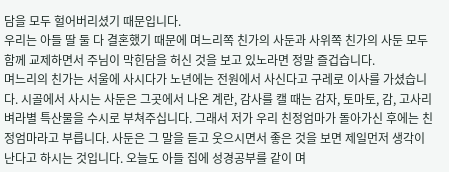담을 모두 헐어버리셨기 때문입니다.
우리는 아들 딸 둘 다 결혼했기 때문에 며느리쪽 친가의 사둔과 사위쪽 친가의 사둔 모두 함께 교제하면서 주님이 막힌담을 허신 것을 보고 있노라면 정말 즐겁습니다.
며느리의 친가는 서울에 사시다가 노년에는 전원에서 사신다고 구레로 이사를 가셨습니다. 시골에서 사시는 사둔은 그곳에서 나온 계란, 감사를 캘 때는 감자, 토마토, 감, 고사리 벼라별 특산물을 수시로 부쳐주십니다. 그래서 저가 우리 친정엄마가 돌아가신 후에는 친정엄마라고 부릅니다. 사둔은 그 말을 듣고 웃으시면서 좋은 것을 보면 제일먼저 생각이 난다고 하시는 것입니다. 오늘도 아들 집에 성경공부를 같이 며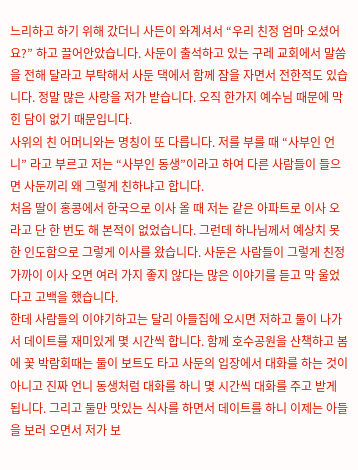느리하고 하기 위해 갔더니 사든이 와계셔서 “우리 친정 엄마 오셨어요?” 하고 끌어안았습니다. 사둔이 출석하고 있는 구레 교회에서 말씀을 전해 달라고 부탁해서 사둔 댁에서 함께 잠을 자면서 전한적도 있습니다. 정말 많은 사랑을 저가 받습니다. 오직 한가지 예수님 때문에 막힌 담이 없기 때문입니다.
사위의 친 어머니와는 명칭이 또 다릅니다. 저를 부를 때 “사부인 언니” 라고 부르고 저는 “사부인 동생”이라고 하여 다른 사람들이 들으면 사둔끼리 왜 그렇게 친하냐고 합니다.
처음 딸이 홍콩에서 한국으로 이사 올 때 저는 같은 아파트로 이사 오라고 단 한 번도 해 본적이 없었습니다. 그런데 하나님께서 예상치 못한 인도함으로 그렇게 이사를 왔습니다. 사둔은 사람들이 그렇게 친정 가까이 이사 오면 여러 가지 좋지 않다는 많은 이야기를 듣고 막 울었다고 고백을 했습니다.
한데 사람들의 이야기하고는 달리 아들집에 오시면 저하고 둘이 나가서 데이트를 재미있게 몇 시간씩 합니다. 함께 호수공원을 산책하고 봄에 꽃 박람회때는 둘이 보트도 타고 사둔의 입장에서 대화를 하는 것이 아니고 진짜 언니 동생처럼 대화를 하니 몇 시간씩 대화를 주고 받게 됩니다. 그리고 둘만 맛있는 식사를 하면서 데이트를 하니 이제는 아들을 보러 오면서 저가 보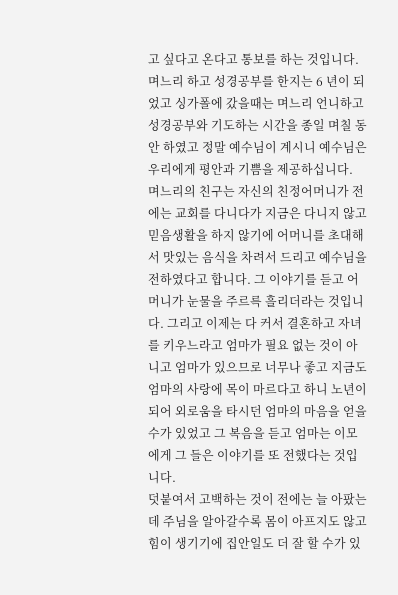고 싶다고 온다고 통보를 하는 것입니다.
며느리 하고 성경공부를 한지는 6 년이 되었고 싱가폴에 갔을때는 며느리 언니하고 성경공부와 기도하는 시간을 종일 며칠 동안 하였고 정말 예수님이 계시니 예수님은 우리에게 평안과 기쁨을 제공하십니다.
며느리의 친구는 자신의 친정어머니가 전에는 교회를 다니다가 지금은 다니지 않고 믿음생활을 하지 않기에 어머니를 초대해서 맛있는 음식을 차려서 드리고 예수님을 전하였다고 합니다. 그 이야기를 듣고 어머니가 눈물을 주르륵 흘리더라는 것입니다. 그리고 이제는 다 커서 결혼하고 자녀를 키우느라고 엄마가 필요 없는 것이 아니고 엄마가 있으므로 너무나 좋고 지금도 엄마의 사랑에 목이 마르다고 하니 노년이 되어 외로움을 타시던 엄마의 마음을 얻을 수가 있었고 그 복음을 듣고 엄마는 이모에게 그 들은 이야기를 또 전했다는 것입니다.
덧붙여서 고백하는 것이 전에는 늘 아팠는데 주님을 알아갈수록 몸이 아프지도 않고 힘이 생기기에 집안일도 더 잘 할 수가 있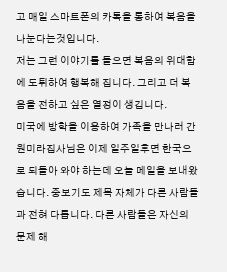고 매일 스마트폰의 카톡을 통하여 복음을 나눈다는것입니다.
저는 그런 이야기를 들으면 복음의 위대함에 도튀하여 행복해 집니다. 그리고 더 복음을 전하고 싶은 열정이 생깁니다.
미국에 방학을 이용하여 가족을 만나러 간 원미라집사님은 이제 일주일후면 한국으로 되돌아 와야 하는데 오늘 메일을 보내왔습니다. 중보기도 제목 자체가 다른 사람들과 전혀 다릅니다. 다른 사람들은 자신의 문제 해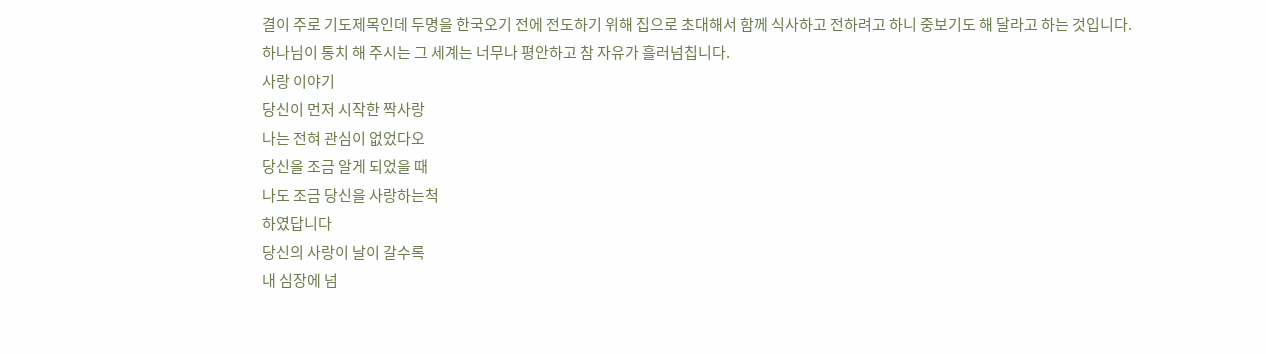결이 주로 기도제목인데 두명을 한국오기 전에 전도하기 위해 집으로 초대해서 함께 식사하고 전하려고 하니 중보기도 해 달라고 하는 것입니다.
하나님이 통치 해 주시는 그 세계는 너무나 평안하고 참 자유가 흘러넘칩니다.
사랑 이야기
당신이 먼저 시작한 짝사랑
나는 전혀 관심이 없었다오
당신을 조금 알게 되었을 때
나도 조금 당신을 사랑하는척
하였답니다
당신의 사랑이 날이 갈수록
내 심장에 넘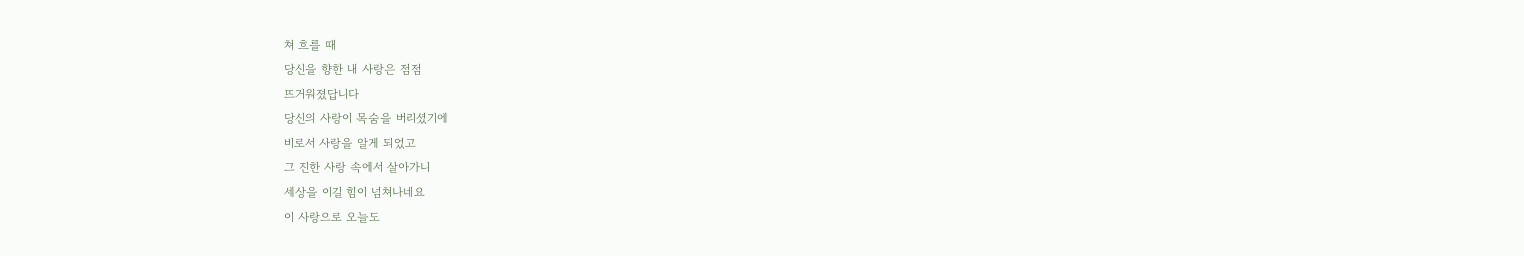쳐 흐를 때
당신을 향한 내 사랑은 점점
뜨거워졌답니다
당신의 사랑이 목숨을 버리셨기에
비로서 사랑을 알게 되었고
그 진한 사랑 속에서 살아가니
세상을 이길 힘이 넘쳐나네요
이 사랑으로 오늘도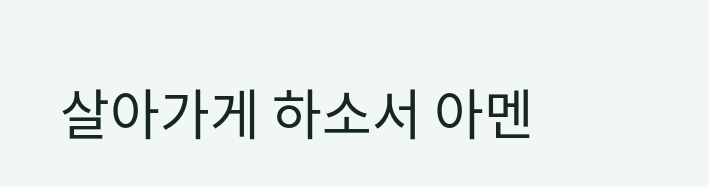살아가게 하소서 아멘